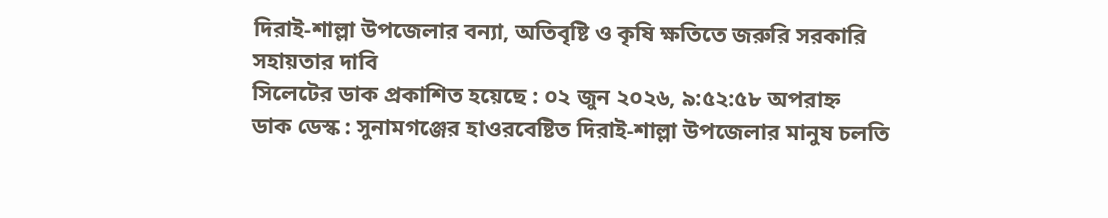দিরাই-শাল্লা উপজেলার বন্যা, অতিবৃষ্টি ও কৃষি ক্ষতিতে জরুরি সরকারি সহায়তার দাবি
সিলেটের ডাক প্রকাশিত হয়েছে : ০২ জুন ২০২৬, ৯:৫২:৫৮ অপরাহ্ন
ডাক ডেস্ক : সুনামগঞ্জের হাওরবেষ্টিত দিরাই-শাল্লা উপজেলার মানুষ চলতি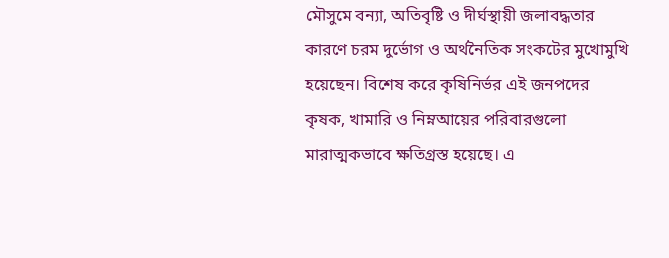মৌসুমে বন্যা, অতিবৃষ্টি ও দীর্ঘস্থায়ী জলাবদ্ধতার কারণে চরম দুর্ভোগ ও অর্থনৈতিক সংকটের মুখোমুখি হয়েছেন। বিশেষ করে কৃষিনির্ভর এই জনপদের কৃষক, খামারি ও নিম্নআয়ের পরিবারগুলো মারাত্মকভাবে ক্ষতিগ্রস্ত হয়েছে। এ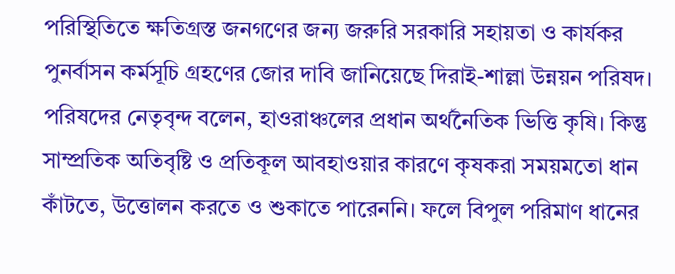পরিস্থিতিতে ক্ষতিগ্রস্ত জনগণের জন্য জরুরি সরকারি সহায়তা ও কার্যকর পুনর্বাসন কর্মসূচি গ্রহণের জোর দাবি জানিয়েছে দিরাই-শাল্লা উন্নয়ন পরিষদ।
পরিষদের নেতৃবৃন্দ বলেন, হাওরাঞ্চলের প্রধান অর্থনৈতিক ভিত্তি কৃষি। কিন্তু সাম্প্রতিক অতিবৃষ্টি ও প্রতিকূল আবহাওয়ার কারণে কৃষকরা সময়মতো ধান কাঁটতে, উত্তোলন করতে ও শুকাতে পারেননি। ফলে বিপুল পরিমাণ ধানের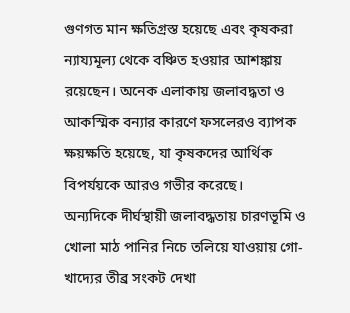গুণগত মান ক্ষতিগ্রস্ত হয়েছে এবং কৃষকরা ন্যায্যমূল্য থেকে বঞ্চিত হওয়ার আশঙ্কায় রয়েছেন। অনেক এলাকায় জলাবদ্ধতা ও আকস্মিক বন্যার কারণে ফসলেরও ব্যাপক ক্ষয়ক্ষতি হয়েছে, যা কৃষকদের আর্থিক বিপর্যয়কে আরও গভীর করেছে।
অন্যদিকে দীর্ঘস্থায়ী জলাবদ্ধতায় চারণভূমি ও খোলা মাঠ পানির নিচে তলিয়ে যাওয়ায় গো-খাদ্যের তীব্র সংকট দেখা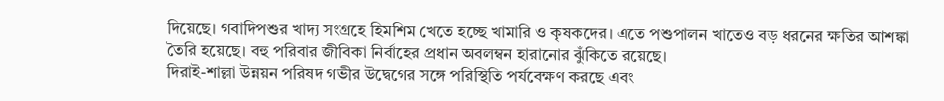দিয়েছে। গবাদিপশুর খাদ্য সংগ্রহে হিমশিম খেতে হচ্ছে খামারি ও কৃষকদের। এতে পশুপালন খাতেও বড় ধরনের ক্ষতির আশঙ্কা তৈরি হয়েছে। বহু পরিবার জীবিকা নির্বাহের প্রধান অবলম্বন হারানোর ঝুঁকিতে রয়েছে।
দিরাই-শাল্লা উন্নয়ন পরিষদ গভীর উদ্বেগের সঙ্গে পরিস্থিতি পর্যবেক্ষণ করছে এবং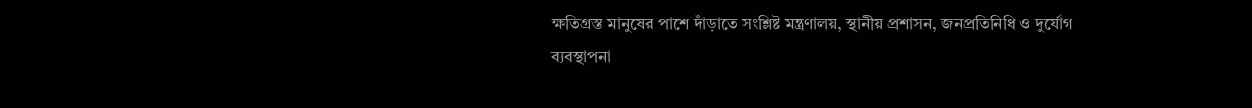ক্ষতিগ্রস্ত মানুষের পাশে দাঁড়াতে সংশ্লিষ্ট মন্ত্রণালয়, স্থানীয় প্রশাসন, জনপ্রতিনিধি ও দুর্যোগ ব্যবস্থাপনা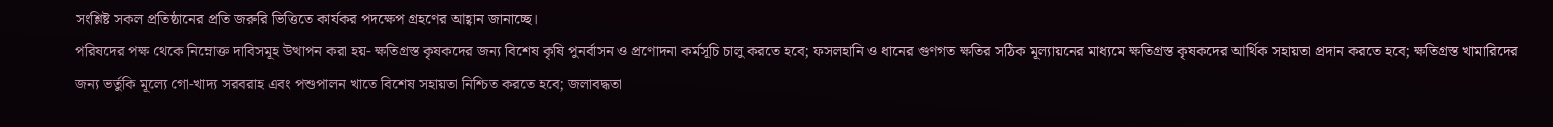সংশ্লিষ্ট সকল প্রতিষ্ঠানের প্রতি জরুরি ভিত্তিতে কার্যকর পদক্ষেপ গ্রহণের আহ্বান জানাচ্ছে।
পরিষদের পক্ষ থেকে নিম্নোক্ত দাবিসমূহ উত্থাপন করা হয়- ক্ষতিগ্রস্ত কৃষকদের জন্য বিশেষ কৃষি পুনর্বাসন ও প্রণোদনা কর্মসূচি চালু করতে হবে; ফসলহানি ও ধানের গুণগত ক্ষতির সঠিক মূল্যায়নের মাধ্যমে ক্ষতিগ্রস্ত কৃষকদের আর্থিক সহায়তা প্রদান করতে হবে; ক্ষতিগ্রস্ত খামারিদের জন্য ভর্তুকি মূল্যে গো-খাদ্য সরবরাহ এবং পশুপালন খাতে বিশেষ সহায়তা নিশ্চিত করতে হবে; জলাবদ্ধতা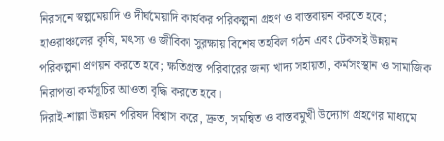নিরসনে স্বল্পমেয়াদি ও দীর্ঘমেয়াদি কার্যকর পরিকল্পনা গ্রহণ ও বাস্তবায়ন করতে হবে; হাওরাঞ্চলের কৃষি, মৎস্য ও জীবিকা সুরক্ষায় বিশেষ তহবিল গঠন এবং টেকসই উন্নয়ন পরিকল্পনা প্রণয়ন করতে হবে; ক্ষতিগ্রস্ত পরিবারের জন্য খাদ্য সহায়তা, কর্মসংস্থান ও সামাজিক নিরাপত্তা কর্মসূচির আওতা বৃদ্ধি করতে হবে।
দিরাই-শাল্লা উন্নয়ন পরিষদ বিশ্বাস করে, দ্রুত, সমন্বিত ও বাস্তবমুখী উদ্যোগ গ্রহণের মাধ্যমে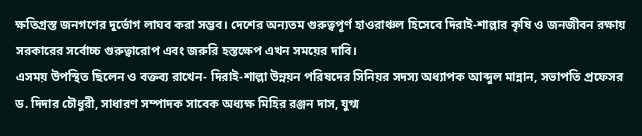ক্ষতিগ্রস্ত জনগণের দুর্ভোগ লাঘব করা সম্ভব। দেশের অন্যতম গুরুত্বপূর্ণ হাওরাঞ্চল হিসেবে দিরাই-শাল্লার কৃষি ও জনজীবন রক্ষায় সরকারের সর্বোচ্চ গুরুত্বারোপ এবং জরুরি হস্তক্ষেপ এখন সময়ের দাবি।
এসময় উপস্থিত ছিলেন ও বক্তব্য রাখেন- দিরাই-শাল্লা উন্নয়ন পরিষদের সিনিয়র সদস্য অধ্যাপক আব্দুল মান্নান, সভাপতি প্রফেসর ড. দিদার চৌধুরী, সাধারণ সম্পাদক সাবেক অধ্যক্ষ মিহির রঞ্জন দাস, যুগ্ম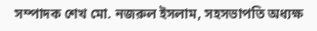সম্পাদক শেখ মো. নজরুল ইসলাম, সহসভাপতি অধ্যক্ষ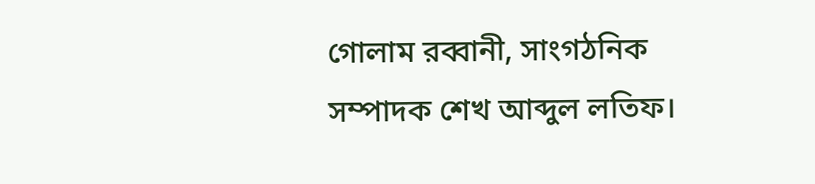গোলাম রব্বানী, সাংগঠনিক সম্পাদক শেখ আব্দুল লতিফ।